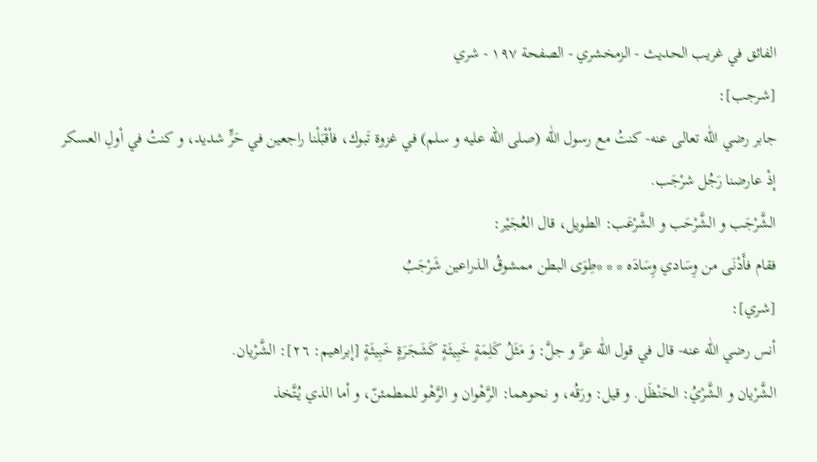الفائق في غريب الحديث - الزمخشري - الصفحة ١٩٧ - شري
[شرجب]:
جابر رضي اللّٰه تعالى عنه- كنتُ مع رسول اللّٰه (صلى اللّه عليه و سلم) في غزوة تَبوك، فأقْبَلْنا راجعين في حَرٍّ شديد، و كنتُ في أولِ العسكر إذْ عارضنا رَجُل شرْجَب.
الشَّرْجَب و الشَّرْحَب و الشَّرْعَب: الطويل، قال العُجَيْر:
فقام فأَدْنَى من وِسَادي وِسَادَه * * *طِوَى البطن ممشوقُ الذراعين شَرْجَبُ
[شري]:
أنس رضي اللّٰه عنه- قال في قول اللّٰه عزَّ و جلَّ: وَ مَثَلُ كَلِمَةٍ خَبِيثَةٍ كَشَجَرَةٍ خَبِيثَةٍ [إبراهيم: ٢٦]: الشَّرْيان.
الشَّرْيان و الشَّرْيُ: الحَنْظَل. و قيل: ورَقُه، و نحوهما: الرَّهْوان و الرَّهْو للمطمئنّ، و أما الذي يُتَّخذ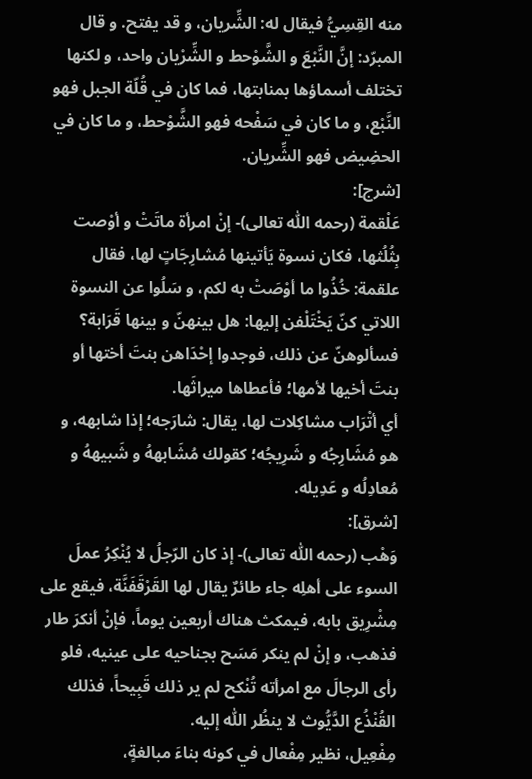منه القِسِيُّ فيقال له: الشِّريان، و قد يفتح. و قال المبرّد: إنَّ النَّبْعَ و الشَّوْحط و الشِّرْيان واحد، و لكنها تختلف أسماؤها بمنابتها، فما كان في قُلّة الجبل فهو النَّبْع، و ما كان في سَفْحه فهو الشَّوْحط، و ما كان في الحضِيض فهو الشِّريان.
[شرج]:
عَلْقمة (رحمه اللّٰه تعالى)- إنْ امرأة ماتَتْ و أوْصت بِثُلُثها، فكان نسوة يَأتينها مُشارِجَاتٍ لها، فقال علقمة: خُذُوا ما أوْصَتْ به لكم، و سَلُوا عن النسوة اللاتي كنّ يَخْتَلْفن إليها: هل بينهنّ و بينها قَرَابة؟ فسألوهنّ عن ذلك، فوجدوا إحْدَاهن بنتَ أختها أو بنتَ أخيها لأمها؛ فأعطاها ميراثَها.
أي أتْرَاب مشاكِلات لها، يقال: شارَجه؛ إذا شابهه، و هو مُشَارِجُه و شَرِيجُه؛ كقولك مُشَابههُ و شَبيههُ و مُعادِلُه و عَدِيله.
[شرق]:
وَهْب (رحمه اللّٰه تعالى)- إذ كان الرّجلُ لا يُنْكِرُ عملَ السوء على أهلِه جاء طائرٌ يقال لها القَرْقَفَنَّة، فيقع على مِشْرِيق بابه، فيمكث هناك أربعين يوماً، فإنْ أنكرَ طار فذهب، و إنْ لم ينكر مَسَح بجناحيه على عينيه، فلو رأى الرجالَ مع امرأته تُنْكح لم ير ذلك قَبِيحاً، فذلك القُنْذُع الدَّيُّوث لا ينظُر اللّٰه إليه.
مِفْعِيل، نظير مِفْعال في كونه بناءَ مبالغةٍ،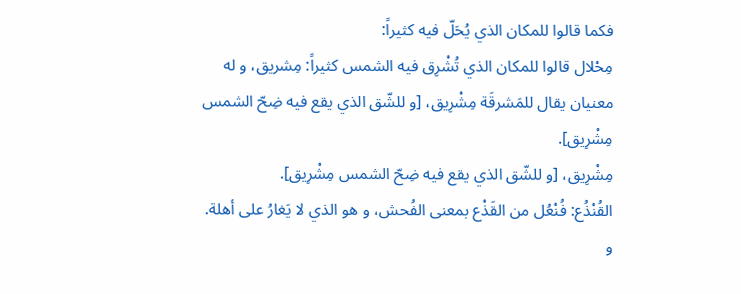فكما قالوا للمكان الذي يُحَلّ فيه كثيراً:
مِحْلال قالوا للمكان الذي تُشْرِق فيه الشمس كثيراً: مِشريق، و له معنيان يقال للمَشرقَة مِشْرِيق، [و للشّق الذي يقع فيه ضِحّ الشمس مِشْرِيق].
مِشْرِيق، [و للشّق الذي يقع فيه ضِحّ الشمس مِشْرِيق].
القُنْذُع: فُنْعُل من القَذْع بمعنى الفُحش، و هو الذي لا يَغارُ على أهلة.
و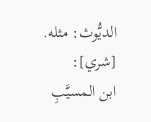الديُّوث: مثله.
[شري]:
ابن المسيَّبِ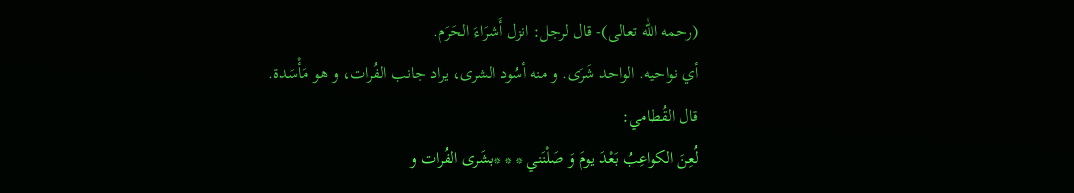(رحمه اللّٰه تعالى)- قال لرجل: انزل أَشرَاءَ الحَرَم.
أي نواحيه. الواحد شَرَى. و منه أسُود الشرى، يراد جانب الفُرات، و هو مَأْسَدة.
قال القُطامي:
لُعِنَ الكواعِبُ بَعْدَ يومَ وَ صَلْنَني * * *بشَرى الفُرات و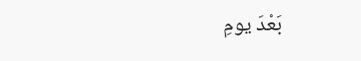بَعْدَ يومِ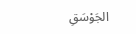الجَوْسَقِ